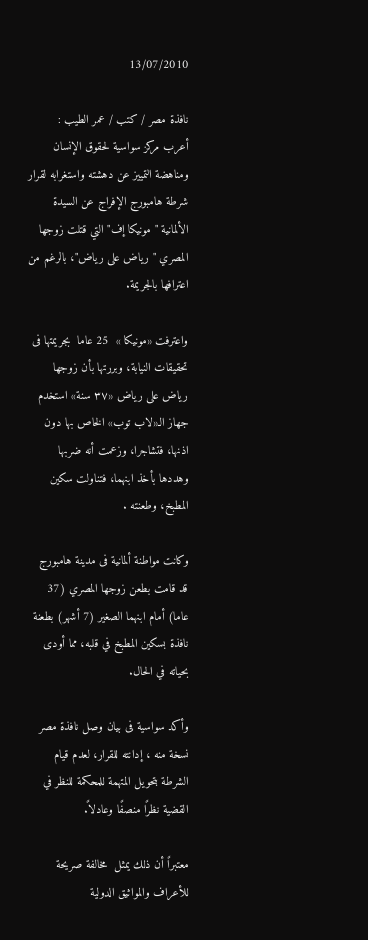13/07/2010

نافذة مصر / كتب / عمر الطيب :
أعرب مركز سواسية لحقوق الإنسان ومناهضة التمييز عن دهشته واستغرابه لقرار شرطة هامبورج الإفراج عن السيدة الألمانية " مونيكا إف" التي قتلت زوجها المصري " رياض على رياض"، بالرغم من اعترافها بالجريمة.

واعترفت «مونيكا »  25 عاما  بجريمتها فى تحقيقات النيابة، وبررتها بأن زوجها رياض على رياض «٣٧ سنة» استخدم جهاز الـ«لاب توب» الخاص بها دون اذنها، فتشاجرا، وزعمت أنه ضربها وهددها بأخذ ابنهما، فتناولت سكين المطبخ، وطعنته .

وكانت مواطنة ألمانية فى مدينة هامبورج قد قامت بطعن زوجها المصري (37 عاما) أمام ابنهما الصغير (7 أشهر) بطعنة نافذة بسكين المطبخ في قلبه، مما أودى بحياته في الحال.

وأكد سواسية فى بيان وصل نافذة مصر نسخة منه ، إدانته للقرار، لعدم قيام الشرطة بتحويل المتهمة للمحكمة للنظر في القضية نظرًا منصفًا وعادلاً.

معتبراً أن ذلك يمثل  مخالفة صريحة للأعراف والمواثيق الدولية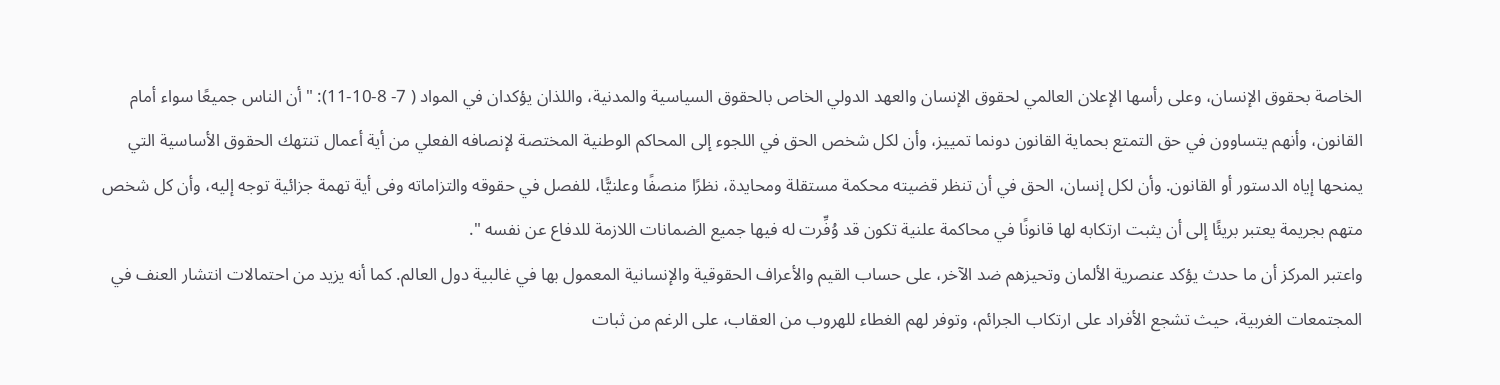الخاصة بحقوق الإنسان، وعلى رأسها الإعلان العالمي لحقوق الإنسان والعهد الدولي الخاص بالحقوق السياسية والمدنية، واللذان يؤكدان في المواد ( 7- 8-10-11): " أن الناس جميعًا سواء أمام القانون، وأنهم يتساوون في حق التمتع بحماية القانون دونما تمييز، وأن لكل شخص الحق في اللجوء إلى المحاكم الوطنية المختصة لإنصافه الفعلي من أية أعمال تنتهك الحقوق الأساسية التي يمنحها إياه الدستور أو القانون. وأن لكل إنسان، الحق في أن تنظر قضيته محكمة مستقلة ومحايدة، نظرًا منصفًا وعلنيًّا، للفصل في حقوقه والتزاماته وفى أية تهمة جزائية توجه إليه، وأن كل شخص متهم بجريمة يعتبر بريئًا إلى أن يثبت ارتكابه لها قانونًا في محاكمة علنية تكون قد وُفِّرت له فيها جميع الضمانات اللازمة للدفاع عن نفسه ".
واعتبر المركز أن ما حدث يؤكد عنصرية الألمان وتحيزهم ضد الآخر، على حساب القيم والأعراف الحقوقية والإنسانية المعمول بها في غالبية دول العالم. كما أنه يزيد من احتمالات انتشار العنف في المجتمعات الغربية، حيث تشجع الأفراد على ارتكاب الجرائم، وتوفر لهم الغطاء للهروب من العقاب، على الرغم من ثبات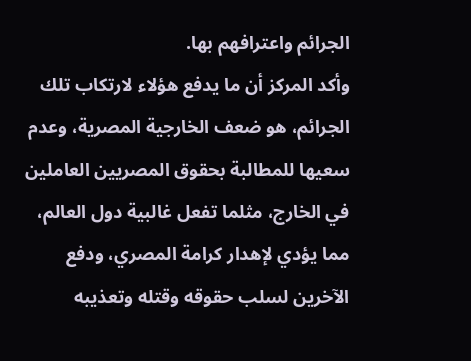الجرائم واعترافهم بها.
وأكد المركز أن ما يدفع هؤلاء لارتكاب تلك الجرائم، هو ضعف الخارجية المصرية، وعدم سعيها للمطالبة بحقوق المصريين العاملين في الخارج، مثلما تفعل غالبية دول العالم، مما يؤدي لإهدار كرامة المصري، ودفع الآخرين لسلب حقوقه وقتله وتعذيبه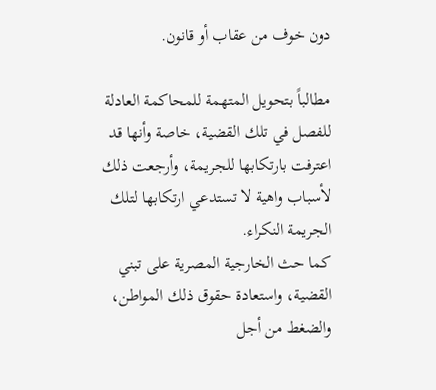دون خوف من عقاب أو قانون.

مطالباً بتحويل المتهمة للمحاكمة العادلة للفصل في تلك القضية، خاصة وأنها قد اعترفت بارتكابها للجريمة، وأرجعت ذلك لأسباب واهية لا تستدعي ارتكابها لتلك الجريمة النكراء.
كما حث الخارجية المصرية على تبني القضية، واستعادة حقوق ذلك المواطن، والضغط من أجل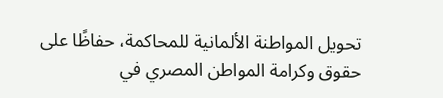تحويل المواطنة الألمانية للمحاكمة، حفاظًا على حقوق وكرامة المواطن المصري في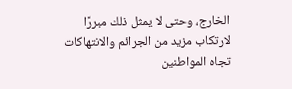الخارج، وحتى لا يمثل ذلك مبررًا لارتكاب مزيد من الجرائم والانتهاكات تجاه المواطنين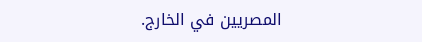المصريين في الخارج.